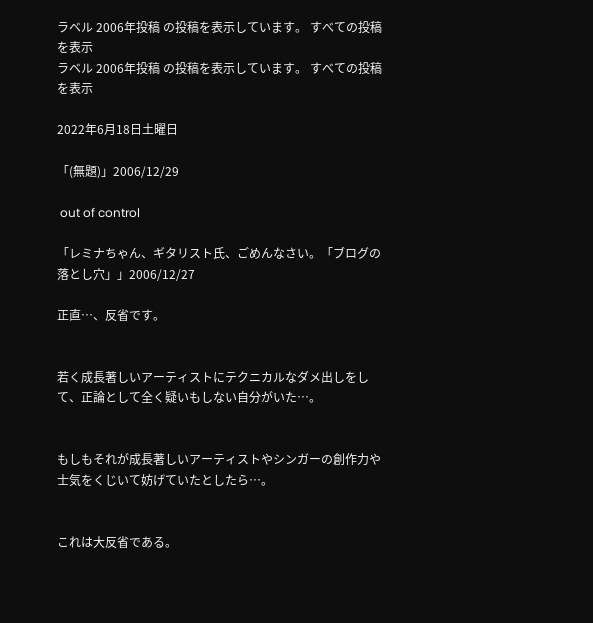ラベル 2006年投稿 の投稿を表示しています。 すべての投稿を表示
ラベル 2006年投稿 の投稿を表示しています。 すべての投稿を表示

2022年6月18日土曜日

「(無題)」2006/12/29

 out of control

「レミナちゃん、ギタリスト氏、ごめんなさい。「ブログの落とし穴」」2006/12/27

正直…、反省です。


若く成長著しいアーティストにテクニカルなダメ出しをして、正論として全く疑いもしない自分がいた…。


もしもそれが成長著しいアーティストやシンガーの創作力や士気をくじいて妨げていたとしたら…。


これは大反省である。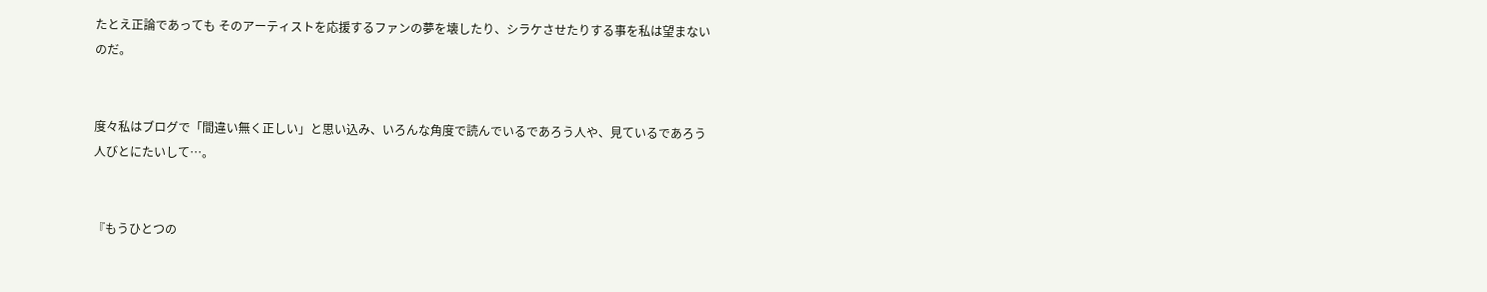たとえ正論であっても そのアーティストを応援するファンの夢を壊したり、シラケさせたりする事を私は望まないのだ。


度々私はブログで「間違い無く正しい」と思い込み、いろんな角度で読んでいるであろう人や、見ているであろう人びとにたいして…。


『もうひとつの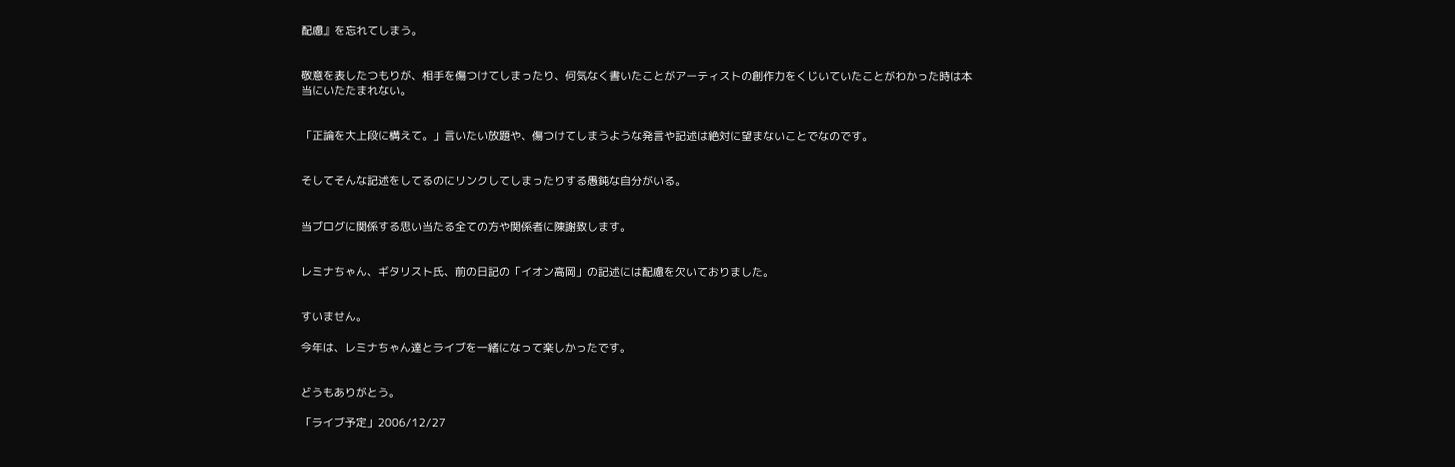配慮』を忘れてしまう。


敬意を表したつもりが、相手を傷つけてしまったり、何気なく書いたことがアーティストの創作力をくじいていたことがわかった時は本当にいたたまれない。


「正論を大上段に構えて。」言いたい放題や、傷つけてしまうような発言や記述は絶対に望まないことでなのです。


そしてそんな記述をしてるのにリンクしてしまったりする愚鈍な自分がいる。


当ブログに関係する思い当たる全ての方や関係者に陳謝致します。


レミナちゃん、ギタリスト氏、前の日記の「イオン高岡」の記述には配慮を欠いておりました。


すいません。

今年は、レミナちゃん達とライブを一緒になって楽しかったです。


どうもありがとう。

「ライブ予定」2006/12/27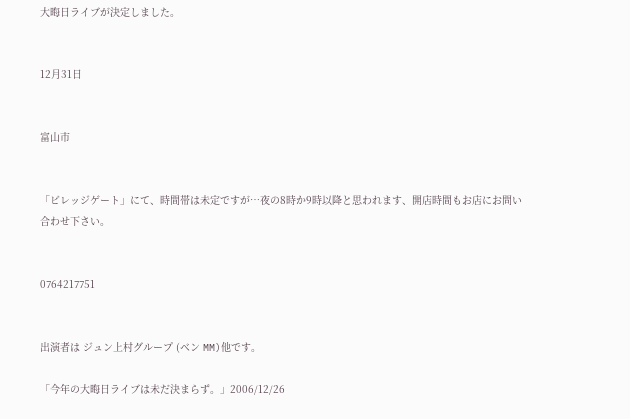大晦日ライブが決定しました。


12月31日


富山市


「ビレッジゲート」にて、時間帯は未定ですが…夜の8時か9時以降と思われます、開店時間もお店にお問い合わせ下さい。


0764217751


出演者は ジュン上村グループ (ベン MM)他です。

「今年の大晦日ライブは未だ決まらず。」2006/12/26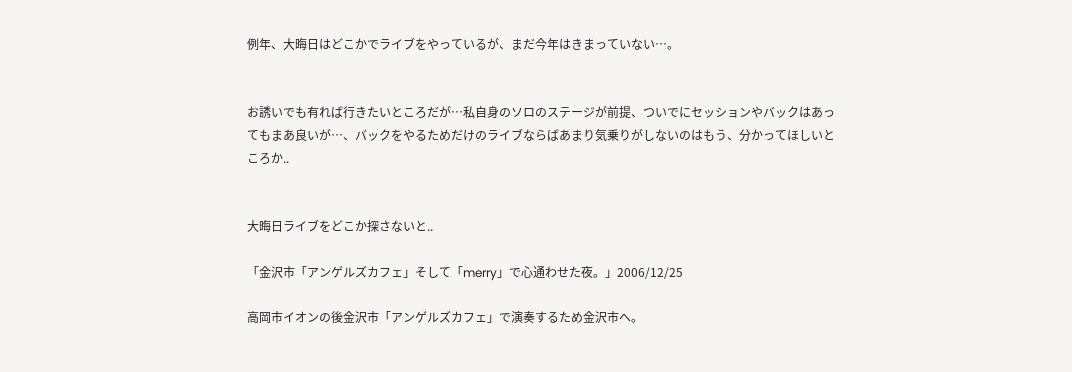例年、大晦日はどこかでライブをやっているが、まだ今年はきまっていない…。


お誘いでも有れば行きたいところだが…私自身のソロのステージが前提、ついでにセッションやバックはあってもまあ良いが…、バックをやるためだけのライブならばあまり気乗りがしないのはもう、分かってほしいところか..


大晦日ライブをどこか探さないと..

「金沢市「アンゲルズカフェ」そして「merry」で心通わせた夜。」2006/12/25

高岡市イオンの後金沢市「アンゲルズカフェ」で演奏するため金沢市へ。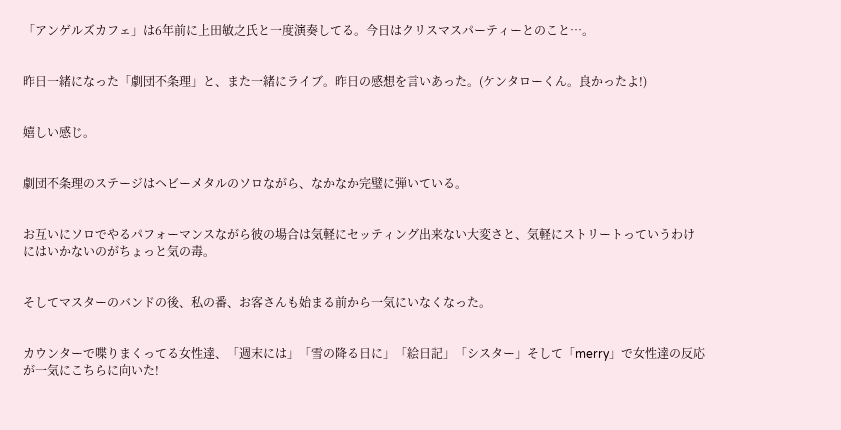「アンゲルズカフェ」は6年前に上田敏之氏と一度演奏してる。今日はクリスマスパーティーとのこと…。


昨日一緒になった「劇団不条理」と、また一緒にライブ。昨日の感想を言いあった。(ケンタローくん。良かったよ!)


嬉しい感じ。


劇団不条理のステージはヘビーメタルのソロながら、なかなか完璧に弾いている。


お互いにソロでやるパフォーマンスながら彼の場合は気軽にセッティング出来ない大変さと、気軽にストリートっていうわけにはいかないのがちょっと気の毒。


そしてマスターのバンドの後、私の番、お客さんも始まる前から一気にいなくなった。


カウンターで喋りまくってる女性達、「週末には」「雪の降る日に」「絵日記」「シスター」そして「merry」で女性達の反応が一気にこちらに向いた!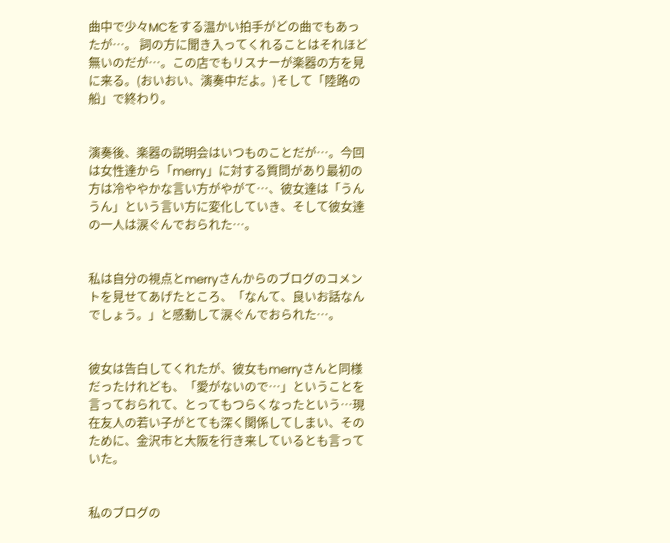曲中で少々MCをする温かい拍手がどの曲でもあったが…。 詞の方に聞き入ってくれることはそれほど無いのだが…。この店でもリスナーが楽器の方を見に来る。(おいおい、演奏中だよ。)そして「陸路の船」で終わり。


演奏後、楽器の説明会はいつものことだが…。今回は女性達から「merry」に対する質問があり最初の方は冷ややかな言い方がやがて…、彼女達は「うんうん」という言い方に変化していき、そして彼女達の一人は涙ぐんでおられた…。


私は自分の視点とmerryさんからのブログのコメントを見せてあげたところ、「なんて、良いお話なんでしょう。」と感動して涙ぐんでおられた…。


彼女は告白してくれたが、彼女もmerryさんと同様だったけれども、「愛がないので…」ということを言っておられて、とってもつらくなったという…現在友人の若い子がとても深く関係してしまい、そのために、金沢市と大阪を行き来しているとも言っていた。


私のブログの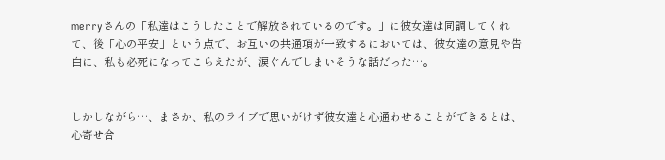merryさんの「私達はこうしたことで解放されているのです。」に彼女達は同調してくれて、後「心の平安」という点で、お互いの共通項が一致するにおいては、彼女達の意見や告白に、私も必死になってこらえたが、涙ぐんでしまいそうな話だった…。


しかしながら…、まさか、私のライブで思いがけず彼女達と心通わせることができるとは、心寄せ合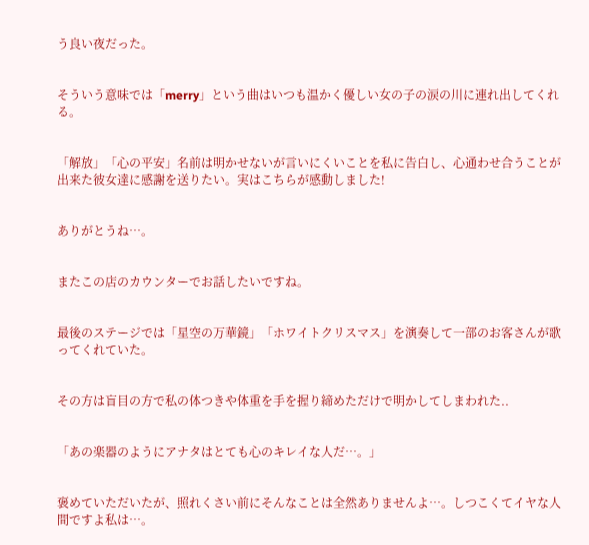う良い夜だった。


そういう意味では「merry」という曲はいつも温かく優しい女の子の涙の川に連れ出してくれる。


「解放」「心の平安」名前は明かせないが言いにくいことを私に告白し、心通わせ合うことが出来た彼女達に感謝を送りたい。実はこちらが感動しました!


ありがとうね…。


またこの店のカウンターでお話したいですね。


最後のステージでは「星空の万華鏡」「ホワイトクリスマス」を演奏して一部のお客さんが歌ってくれていた。


その方は盲目の方で私の体つきや体重を手を握り締めただけで明かしてしまわれた..


「あの楽器のようにアナタはとても心のキレイな人だ…。」


褒めていただいたが、照れくさい前にそんなことは全然ありませんよ…。しつこくてイヤな人間ですよ私は…。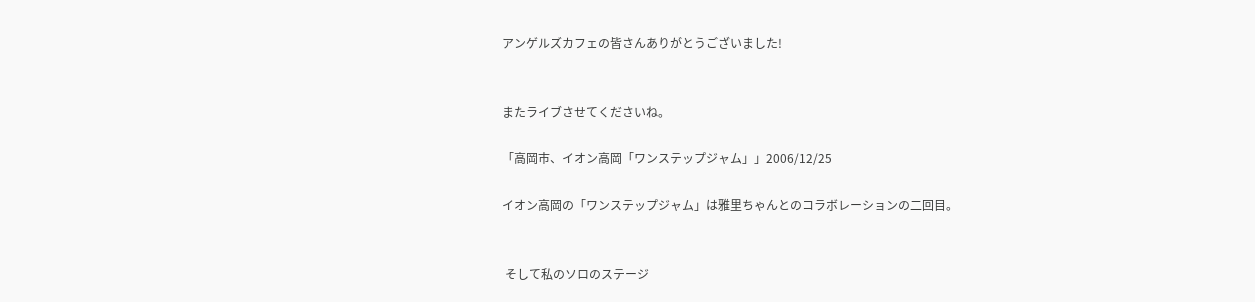アンゲルズカフェの皆さんありがとうございました!


またライブさせてくださいね。

「高岡市、イオン高岡「ワンステップジャム」」2006/12/25

イオン高岡の「ワンステップジャム」は雅里ちゃんとのコラボレーションの二回目。


 そして私のソロのステージ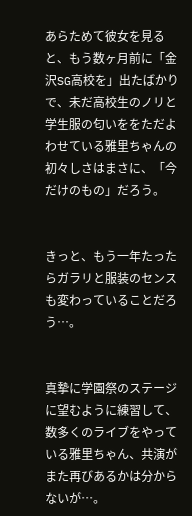あらためて彼女を見ると、もう数ヶ月前に「金沢SG高校を」出たばかりで、未だ高校生のノリと学生服の匂いををただよわせている雅里ちゃんの初々しさはまさに、「今だけのもの」だろう。


きっと、もう一年たったらガラリと服装のセンスも変わっていることだろう…。


真摯に学園祭のステージに望むように練習して、数多くのライブをやっている雅里ちゃん、共演がまた再びあるかは分からないが…。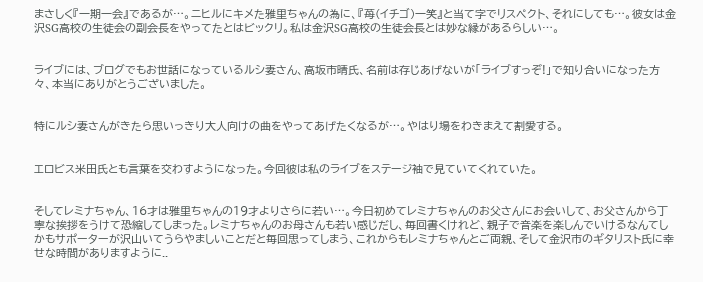まさしく『一期一会』であるが…。ニヒルにキメた雅里ちゃんの為に、『苺(イチゴ)一笑』と当て字でリスペクト、それにしても…。彼女は金沢SG高校の生徒会の副会長をやってたとはビックリ。私は金沢SG高校の生徒会長とは妙な縁があるらしい…。


ライブには、ブログでもお世話になっているルシ妻さん、高坂市晴氏、名前は存じあげないが「ライブすっぞ!」で知り合いになった方々、本当にありがとうございました。


特にルシ妻さんがきたら思いっきり大人向けの曲をやってあげたくなるが…。やはり場をわきまえて割愛する。


エロビス米田氏とも言葉を交わすようになった。今回彼は私のライブをステージ袖で見ていてくれていた。


そしてレミナちゃん、16才は雅里ちゃんの19才よりさらに若い…。今日初めてレミナちゃんのお父さんにお会いして、お父さんから丁寧な挨拶をうけて恐縮してしまった。レミナちゃんのお母さんも若い感じだし、毎回書くけれど、親子で音楽を楽しんでいけるなんてしかもサポーターが沢山いてうらやましいことだと毎回思ってしまう、これからもレミナちゃんとご両親、そして金沢市のギタリスト氏に幸せな時間がありますように..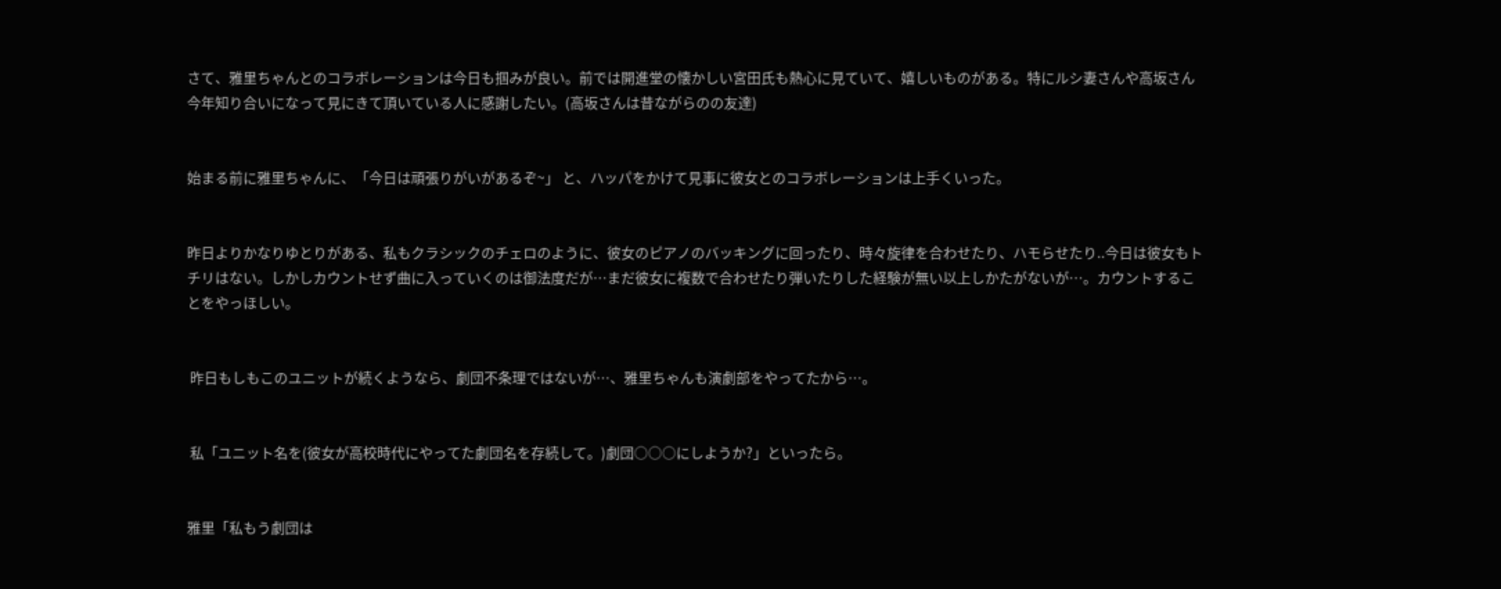さて、雅里ちゃんとのコラボレーションは今日も掴みが良い。前では開進堂の懐かしい宮田氏も熱心に見ていて、嬉しいものがある。特にルシ妻さんや高坂さん今年知り合いになって見にきて頂いている人に感謝したい。(高坂さんは昔ながらのの友達)


始まる前に雅里ちゃんに、「今日は頑張りがいがあるぞ~」 と、ハッパをかけて見事に彼女とのコラボレーションは上手くいった。


昨日よりかなりゆとりがある、私もクラシックのチェロのように、彼女のピアノのバッキングに回ったり、時々旋律を合わせたり、ハモらせたり..今日は彼女もトチリはない。しかしカウントせず曲に入っていくのは御法度だが…まだ彼女に複数で合わせたり弾いたりした経験が無い以上しかたがないが…。カウントすることをやっほしい。


 昨日もしもこのユニットが続くようなら、劇団不条理ではないが…、雅里ちゃんも演劇部をやってたから…。


 私「ユニット名を(彼女が高校時代にやってた劇団名を存続して。)劇団○○○にしようか?」といったら。


雅里「私もう劇団は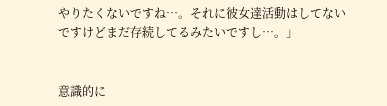やりたくないですね…。それに彼女達活動はしてないですけどまだ存続してるみたいですし…。」


意識的に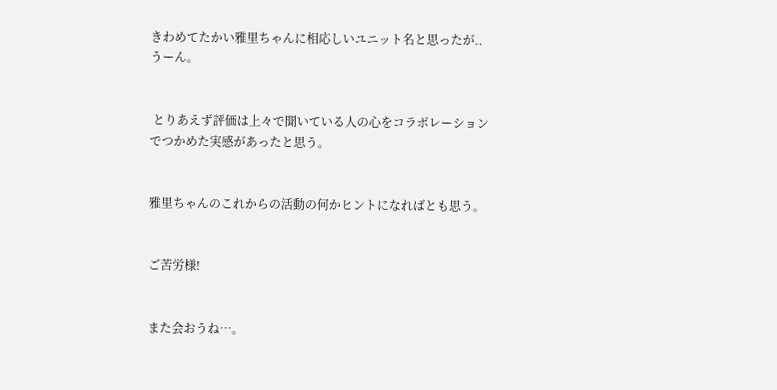きわめてたかい雅里ちゃんに相応しいユニット名と思ったが..うーん。


 とりあえず評価は上々で聞いている人の心をコラボレーションでつかめた実感があったと思う。


雅里ちゃんのこれからの活動の何かヒントになればとも思う。


ご苦労様!


また会おうね…。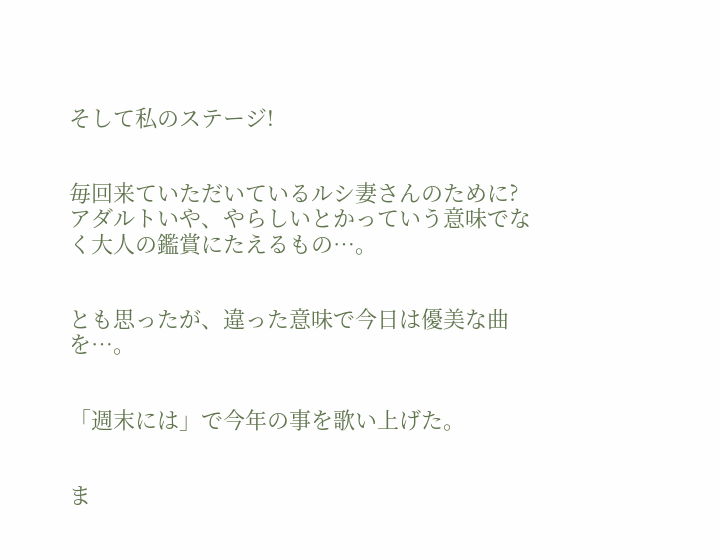そして私のステージ!


毎回来ていただいているルシ妻さんのために?アダルトいや、やらしいとかっていう意味でなく大人の鑑賞にたえるもの…。


とも思ったが、違った意味で今日は優美な曲を…。


「週末には」で今年の事を歌い上げた。


ま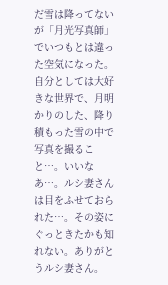だ雪は降ってないが「月光写真師」でいつもとは違った空気になった。自分としては大好きな世界で、月明かりのした、降り積もった雪の中で写真を撮ること…。いいなあ…。ルシ妻さんは目をふせておられた…。その姿にぐっときたかも知れない。ありがとうルシ妻さん。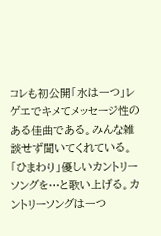コレも初公開「水は一つ」レゲエでキメてメッセージ性のある佳曲である。みんな雑談せず聞いてくれている。「ひまわり」優しいカントリーソングを…と歌い上げる。カントリーソングは一つ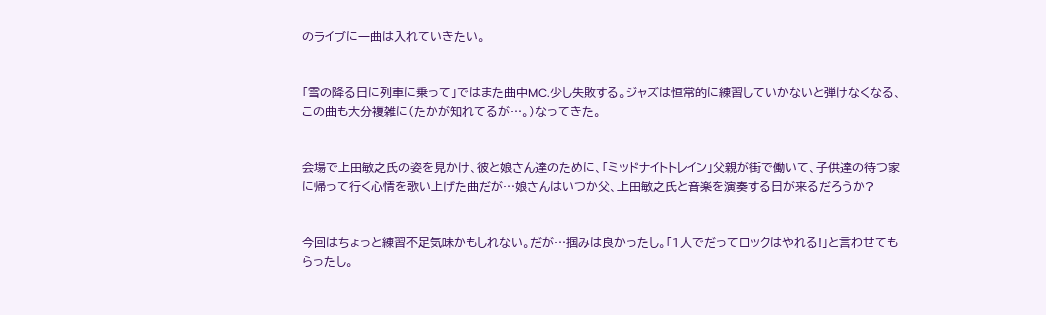のライブに一曲は入れていきたい。


「雪の降る日に列車に乗って」ではまた曲中MC.少し失敗する。ジャズは恒常的に練習していかないと弾けなくなる、この曲も大分複雑に(たかが知れてるが…。)なってきた。


会場で上田敏之氏の姿を見かけ、彼と娘さん達のために、「ミッドナイトトレイン」父親が街で働いて、子供達の待つ家に帰って行く心情を歌い上げた曲だが…娘さんはいつか父、上田敏之氏と音楽を演奏する日が来るだろうか?


今回はちょっと練習不足気味かもしれない。だが…掴みは良かったし。「1人でだってロックはやれる!」と言わせてもらったし。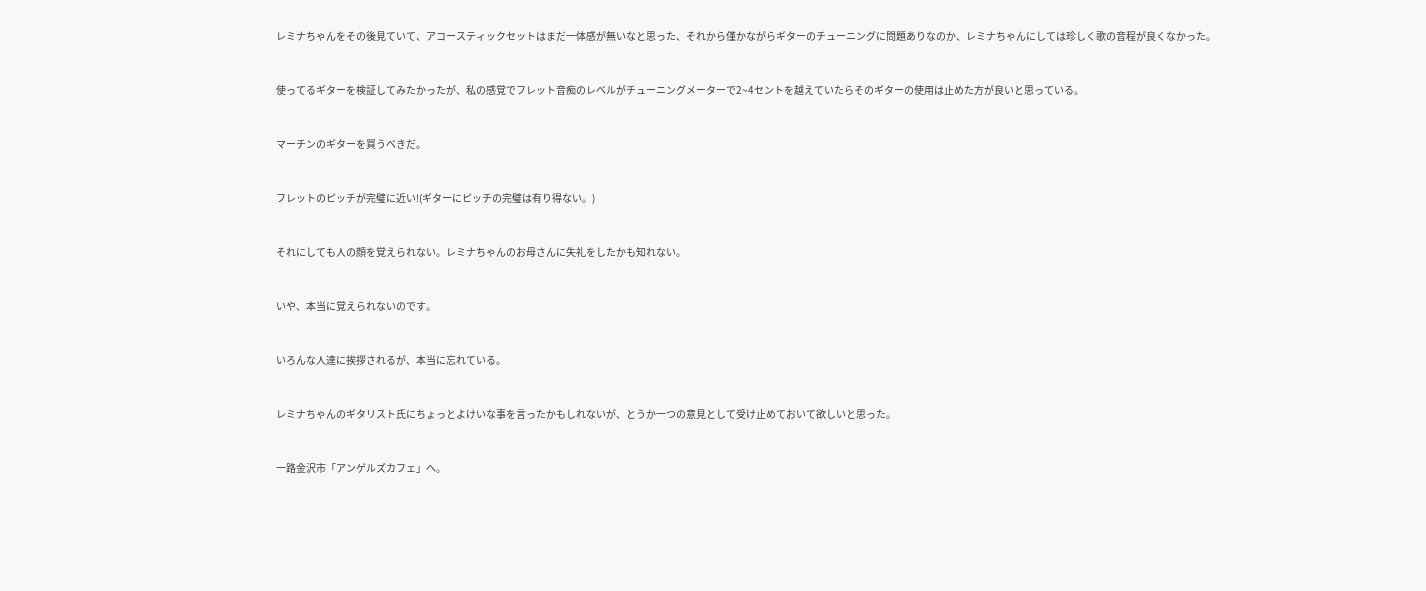レミナちゃんをその後見ていて、アコースティックセットはまだ一体感が無いなと思った、それから僅かながらギターのチューニングに問題ありなのか、レミナちゃんにしては珍しく歌の音程が良くなかった。


使ってるギターを検証してみたかったが、私の感覚でフレット音痴のレベルがチューニングメーターで2~4セントを越えていたらそのギターの使用は止めた方が良いと思っている。


マーチンのギターを買うべきだ。


フレットのピッチが完璧に近い!(ギターにピッチの完璧は有り得ない。)


それにしても人の顔を覚えられない。レミナちゃんのお母さんに失礼をしたかも知れない。


いや、本当に覚えられないのです。


いろんな人達に挨拶されるが、本当に忘れている。


レミナちゃんのギタリスト氏にちょっとよけいな事を言ったかもしれないが、とうか一つの意見として受け止めておいて欲しいと思った。


一路金沢市「アンゲルズカフェ」へ。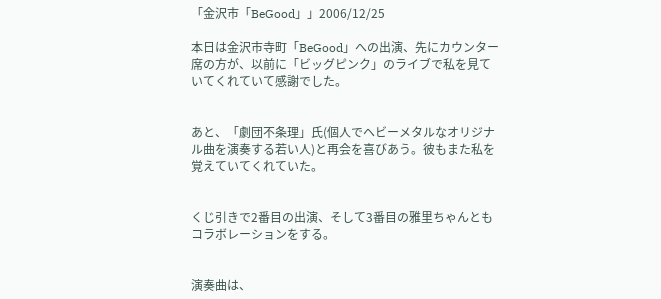「金沢市「BeGood」」2006/12/25

本日は金沢市寺町「BeGood」への出演、先にカウンター席の方が、以前に「ビッグピンク」のライブで私を見ていてくれていて感謝でした。


あと、「劇団不条理」氏(個人でヘビーメタルなオリジナル曲を演奏する若い人)と再会を喜びあう。彼もまた私を覚えていてくれていた。


くじ引きで2番目の出演、そして3番目の雅里ちゃんともコラボレーションをする。


演奏曲は、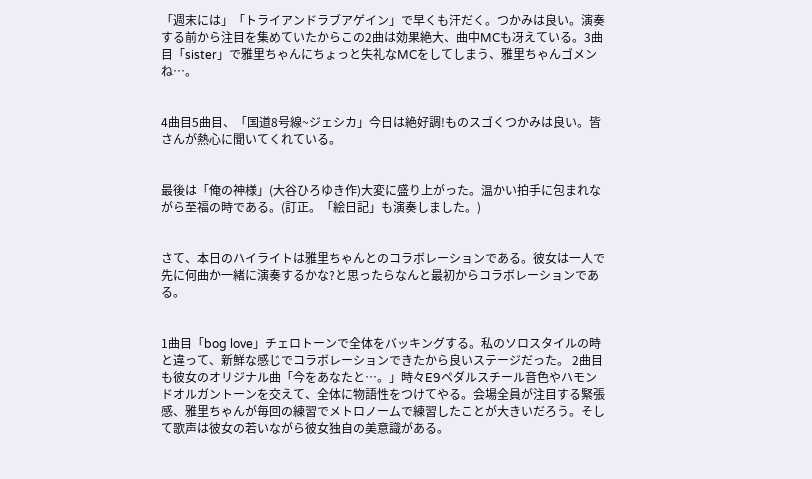「週末には」「トライアンドラブアゲイン」で早くも汗だく。つかみは良い。演奏する前から注目を集めていたからこの2曲は効果絶大、曲中MCも冴えている。3曲目「sister」で雅里ちゃんにちょっと失礼なMCをしてしまう、雅里ちゃんゴメンね…。


4曲目5曲目、「国道8号線~ジェシカ」今日は絶好調!ものスゴくつかみは良い。皆さんが熱心に聞いてくれている。


最後は「俺の神様」(大谷ひろゆき作)大変に盛り上がった。温かい拍手に包まれながら至福の時である。(訂正。「絵日記」も演奏しました。)


さて、本日のハイライトは雅里ちゃんとのコラボレーションである。彼女は一人で先に何曲か一緒に演奏するかな?と思ったらなんと最初からコラボレーションである。


1曲目「bog love」チェロトーンで全体をバッキングする。私のソロスタイルの時と違って、新鮮な感じでコラボレーションできたから良いステージだった。 2曲目も彼女のオリジナル曲「今をあなたと…。」時々E9ペダルスチール音色やハモンドオルガントーンを交えて、全体に物語性をつけてやる。会場全員が注目する緊張感、雅里ちゃんが毎回の練習でメトロノームで練習したことが大きいだろう。そして歌声は彼女の若いながら彼女独自の美意識がある。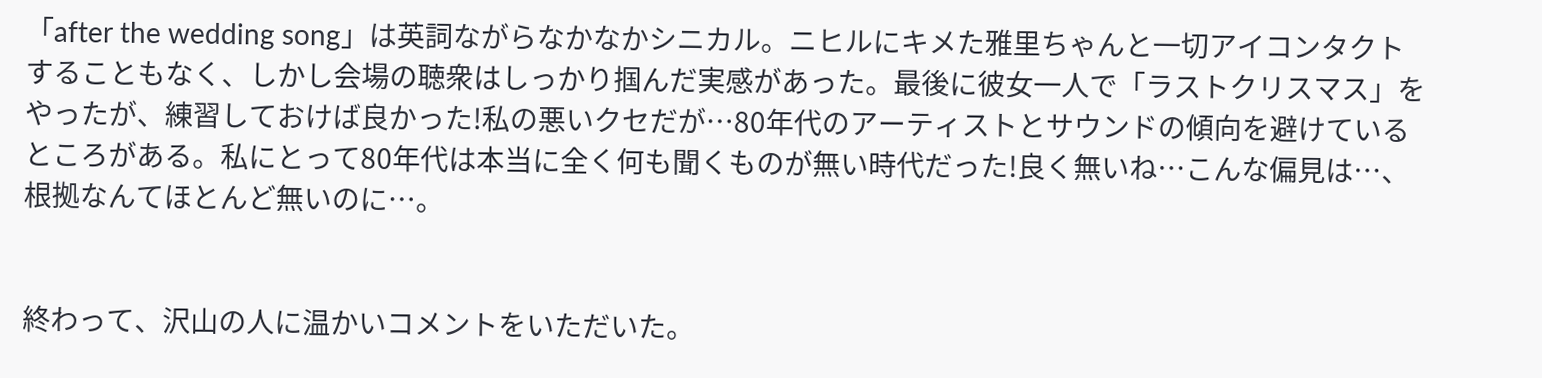「after the wedding song」は英詞ながらなかなかシニカル。ニヒルにキメた雅里ちゃんと一切アイコンタクトすることもなく、しかし会場の聴衆はしっかり掴んだ実感があった。最後に彼女一人で「ラストクリスマス」をやったが、練習しておけば良かった!私の悪いクセだが…80年代のアーティストとサウンドの傾向を避けているところがある。私にとって80年代は本当に全く何も聞くものが無い時代だった!良く無いね…こんな偏見は…、根拠なんてほとんど無いのに…。


終わって、沢山の人に温かいコメントをいただいた。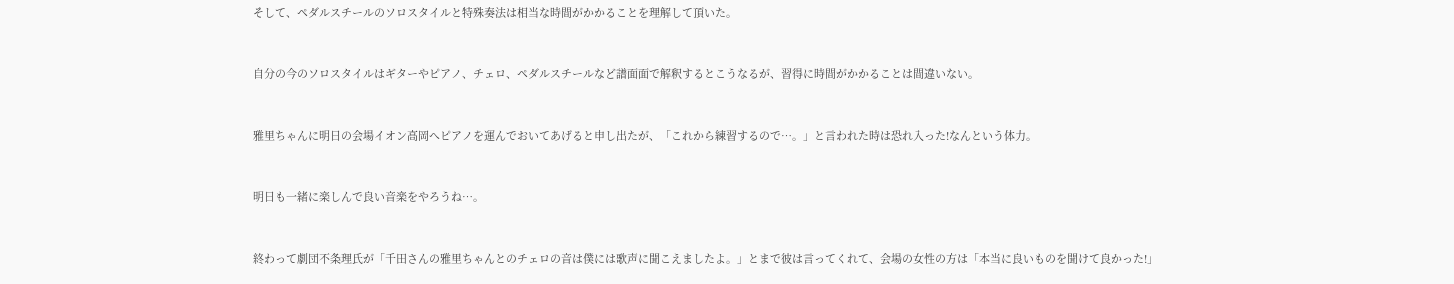そして、ペダルスチールのソロスタイルと特殊奏法は相当な時間がかかることを理解して頂いた。


自分の今のソロスタイルはギターやピアノ、チェロ、ペダルスチールなど譜面面で解釈するとこうなるが、習得に時間がかかることは間違いない。


雅里ちゃんに明日の会場イオン高岡へピアノを運んでおいてあげると申し出たが、「これから練習するので…。」と言われた時は恐れ入った!なんという体力。


明日も一緒に楽しんで良い音楽をやろうね…。


終わって劇団不条理氏が「千田さんの雅里ちゃんとのチェロの音は僕には歌声に聞こえましたよ。」とまで彼は言ってくれて、会場の女性の方は「本当に良いものを聞けて良かった!」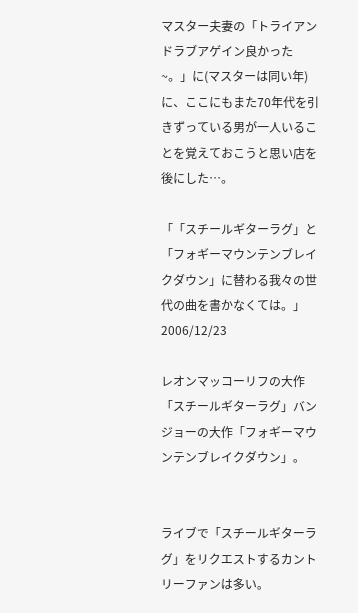マスター夫妻の「トライアンドラブアゲイン良かった~。」に(マスターは同い年)に、ここにもまた70年代を引きずっている男が一人いることを覚えておこうと思い店を後にした…。

「「スチールギターラグ」と「フォギーマウンテンブレイクダウン」に替わる我々の世代の曲を書かなくては。」2006/12/23

レオンマッコーリフの大作「スチールギターラグ」バンジョーの大作「フォギーマウンテンブレイクダウン」。


ライブで「スチールギターラグ」をリクエストするカントリーファンは多い。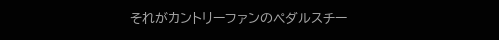それがカントリーファンのペダルスチー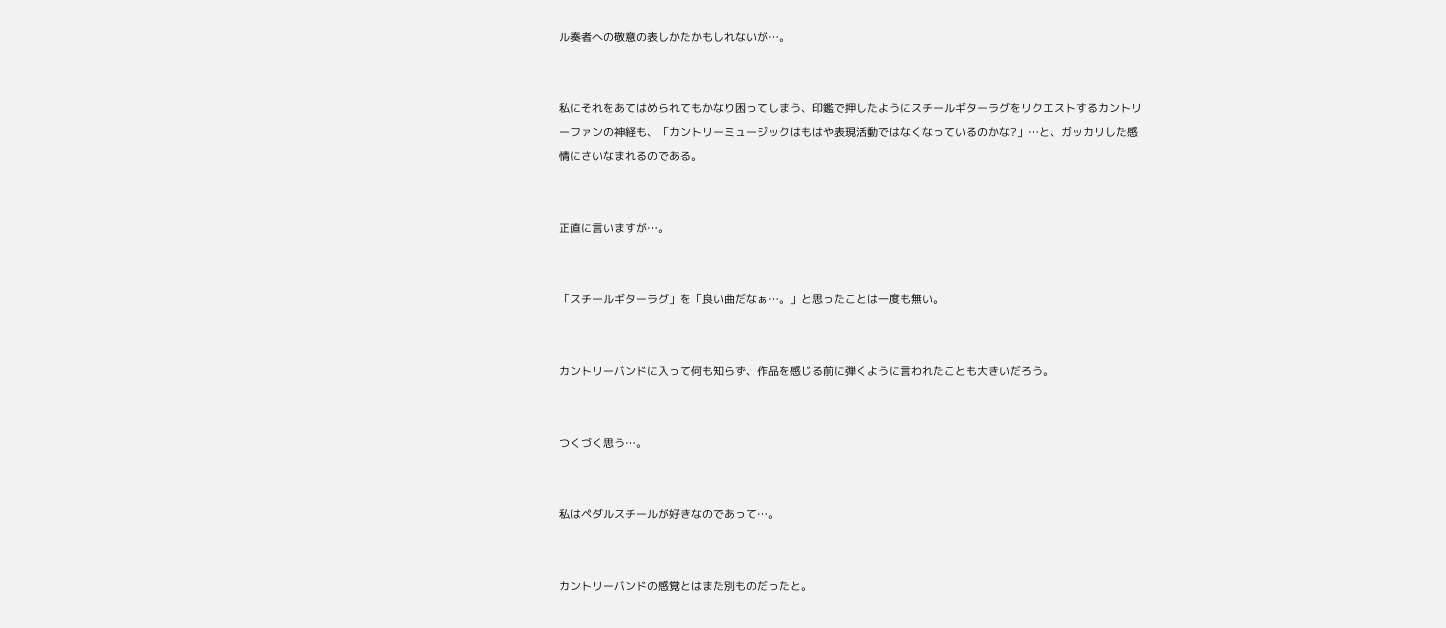ル奏者への敬意の表しかたかもしれないが…。


私にそれをあてはめられてもかなり困ってしまう、印鑑で押したようにスチールギターラグをリクエストするカントリーファンの神経も、「カントリーミュージックはもはや表現活動ではなくなっているのかな?」…と、ガッカリした感情にさいなまれるのである。


正直に言いますが…。


「スチールギターラグ」を「良い曲だなぁ…。」と思ったことは一度も無い。


カントリーバンドに入って何も知らず、作品を感じる前に弾くように言われたことも大きいだろう。


つくづく思う…。


私はペダルスチールが好きなのであって…。


カントリーバンドの感覚とはまた別ものだったと。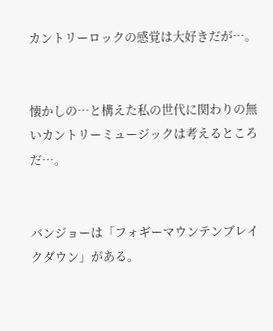カントリーロックの感覚は大好きだが…。


懐かしの…と構えた私の世代に関わりの無いカントリーミュージックは考えるところだ…。


バンジョーは「フォギーマウンテンブレイクダウン」がある。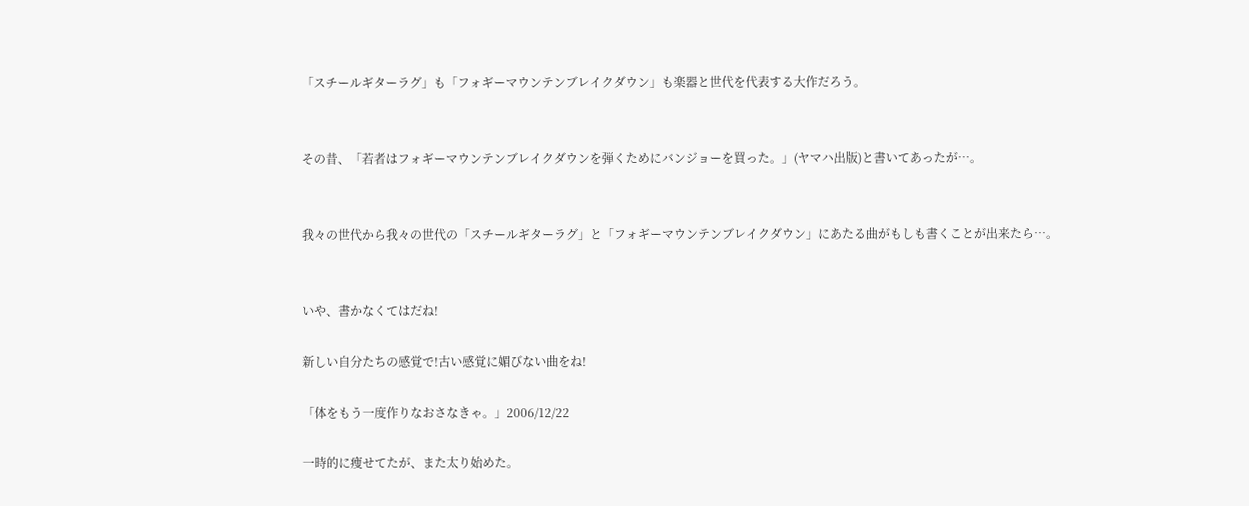「スチールギターラグ」も「フォギーマウンテンブレイクダウン」も楽器と世代を代表する大作だろう。


その昔、「若者はフォギーマウンテンブレイクダウンを弾くためにバンジョーを買った。」(ヤマハ出版)と書いてあったが…。


我々の世代から我々の世代の「スチールギターラグ」と「フォギーマウンテンブレイクダウン」にあたる曲がもしも書くことが出来たら…。


いや、書かなくてはだね!

新しい自分たちの感覚で!古い感覚に媚びない曲をね!

「体をもう一度作りなおさなきゃ。」2006/12/22

一時的に痩せてたが、また太り始めた。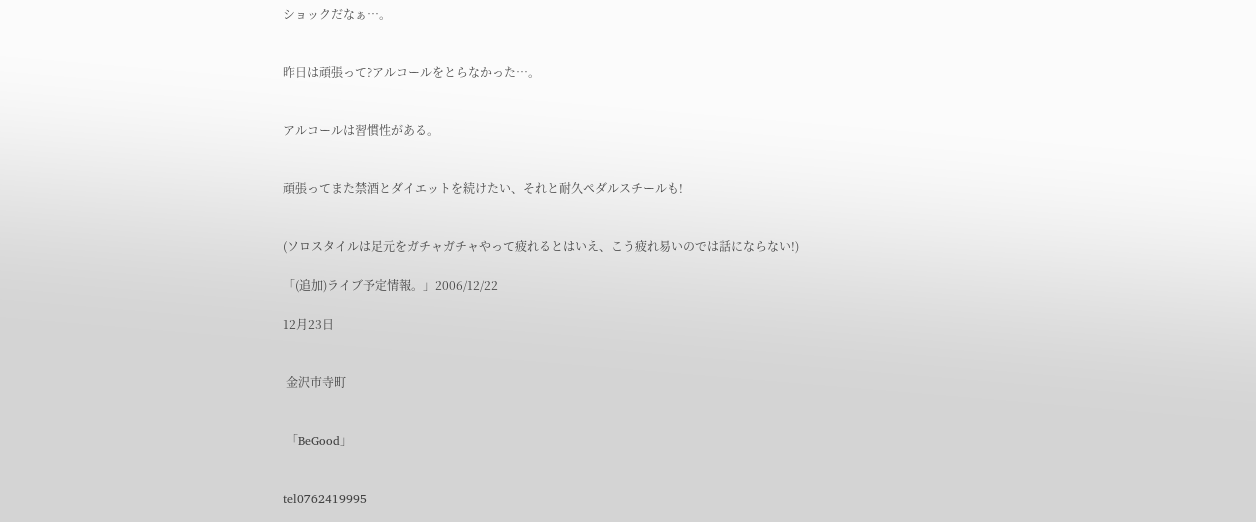ショックだなぁ…。


昨日は頑張って?アルコールをとらなかった…。


アルコールは習慣性がある。


頑張ってまた禁酒とダイエットを続けたい、それと耐久ペダルスチールも!


(ソロスタイルは足元をガチャガチャやって疲れるとはいえ、こう疲れ易いのでは話にならない!)

「(追加)ライブ予定情報。」2006/12/22

12月23日


 金沢市寺町


 「BeGood」


tel0762419995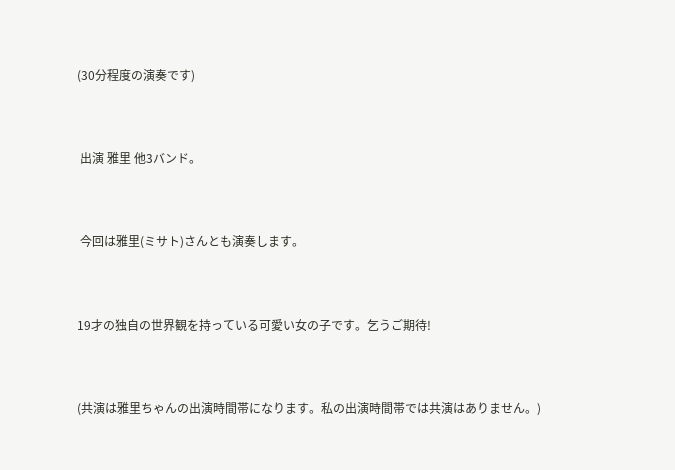(30分程度の演奏です)


 出演 雅里 他3バンド。


 今回は雅里(ミサト)さんとも演奏します。


19才の独自の世界観を持っている可愛い女の子です。乞うご期待!


(共演は雅里ちゃんの出演時間帯になります。私の出演時間帯では共演はありません。)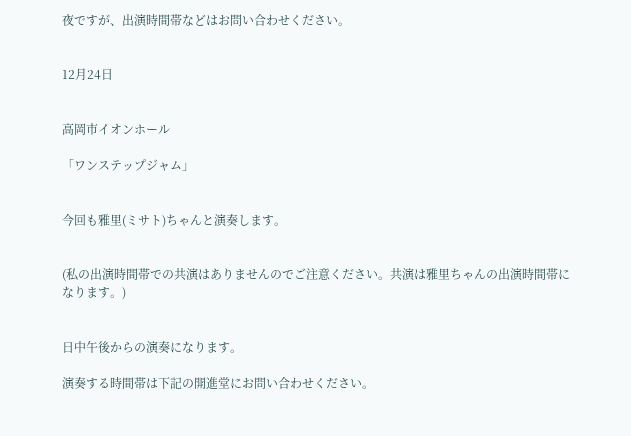夜ですが、出演時間帯などはお問い合わせください。


12月24日


高岡市イオンホール

「ワンステップジャム」


今回も雅里(ミサト)ちゃんと演奏します。


(私の出演時間帯での共演はありませんのでご注意ください。共演は雅里ちゃんの出演時間帯になります。)


日中午後からの演奏になります。

演奏する時間帯は下記の開進堂にお問い合わせください。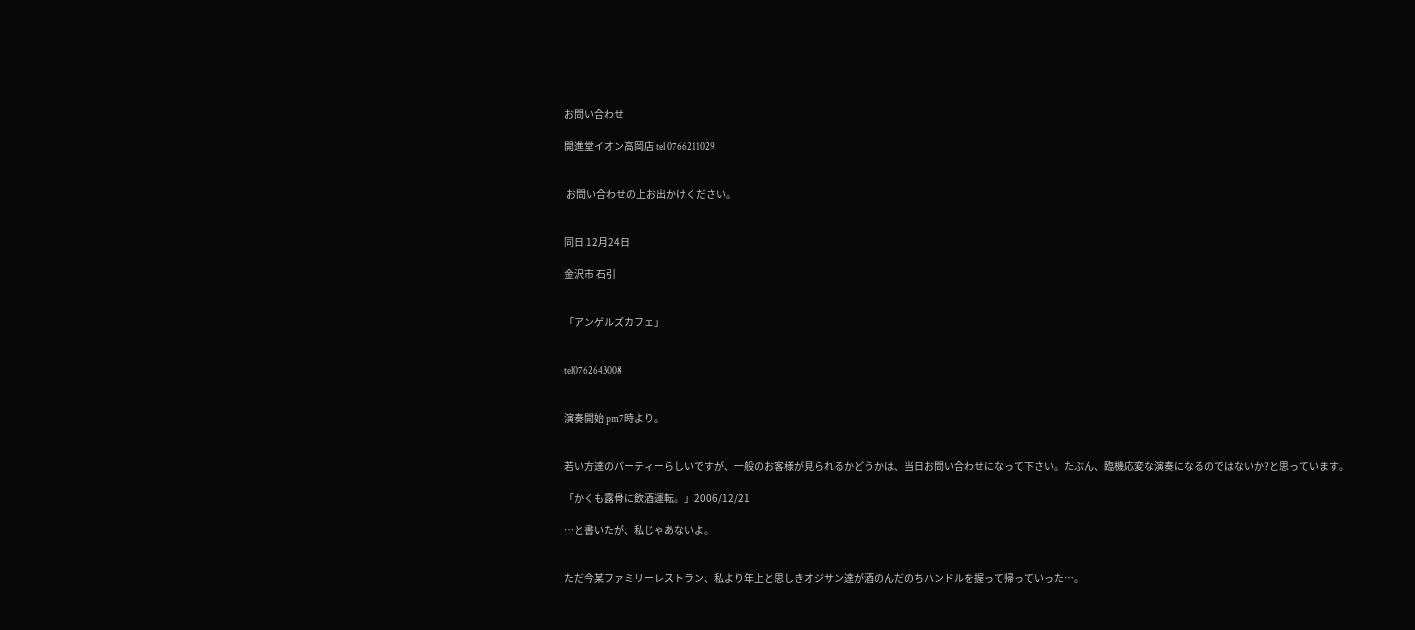お問い合わせ

開進堂イオン高岡店 tel 0766211029


 お問い合わせの上お出かけください。


同日 12月24日

金沢市 石引


「アンゲルズカフェ」


tel0762643008


演奏開始 pm7時より。


若い方達のパーティーらしいですが、一般のお客様が見られるかどうかは、当日お問い合わせになって下さい。たぶん、臨機応変な演奏になるのではないか?と思っています。

「かくも露骨に飲酒運転。」2006/12/21

…と書いたが、私じゃあないよ。


ただ今某ファミリーレストラン、私より年上と思しきオジサン達が酒のんだのちハンドルを握って帰っていった…。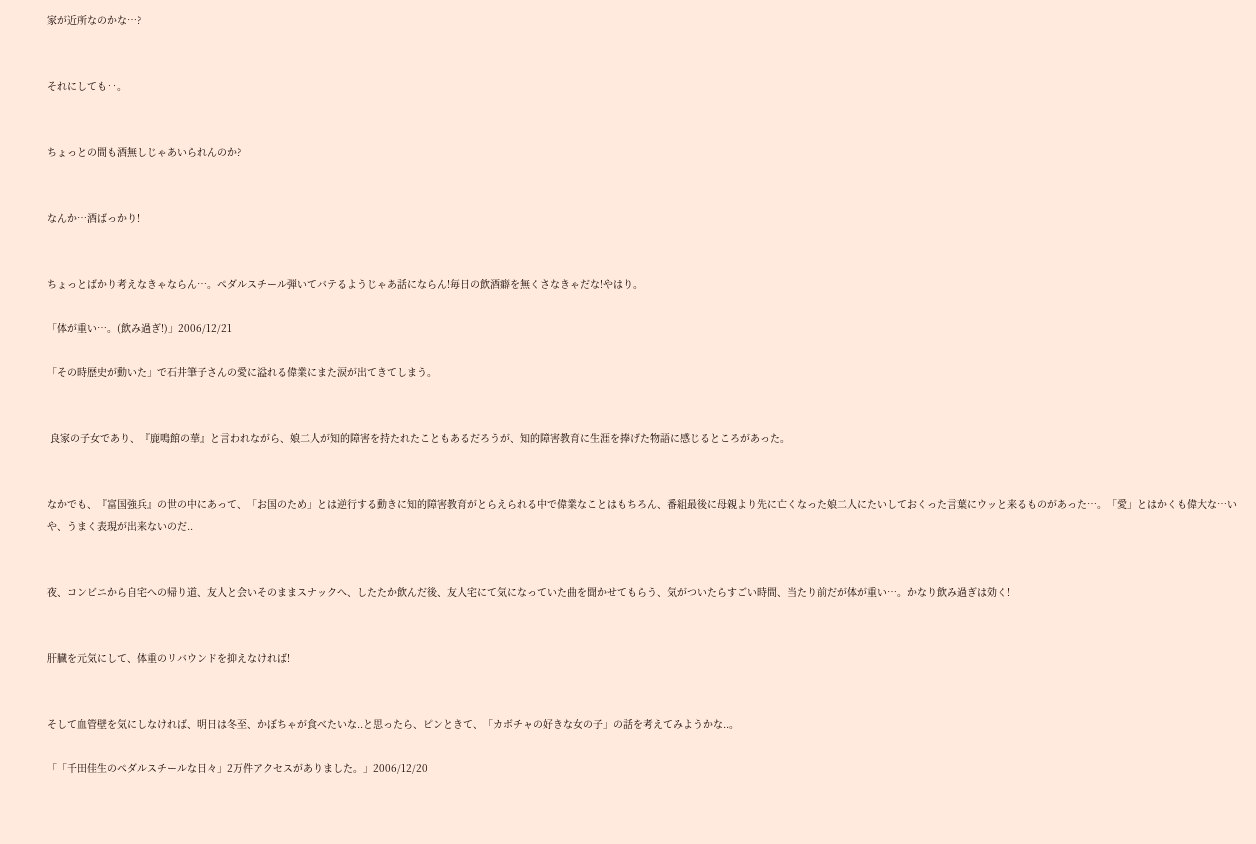家が近所なのかな…?


それにしても‥。


ちょっとの間も酒無しじゃあいられんのか?


なんか…酒ばっかり!


ちょっとばかり考えなきゃならん…。ペダルスチール弾いてバテるようじゃあ話にならん!毎日の飲酒癖を無くさなきゃだな!やはり。

「体が重い…。(飲み過ぎ!)」2006/12/21

「その時歴史が動いた」で石井筆子さんの愛に溢れる偉業にまた涙が出てきてしまう。


 良家の子女であり、『鹿鳴館の華』と言われながら、娘二人が知的障害を持たれたこともあるだろうが、知的障害教育に生涯を捧げた物語に感じるところがあった。


なかでも、『富国強兵』の世の中にあって、「お国のため」とは逆行する動きに知的障害教育がとらえられる中で偉業なことはもちろん、番組最後に母親より先に亡くなった娘二人にたいしておくった言葉にウッと来るものがあった…。「愛」とはかくも偉大な…いや、うまく表現が出来ないのだ..


夜、コンビニから自宅への帰り道、友人と会いそのままスナックへ、したたか飲んだ後、友人宅にて気になっていた曲を聞かせてもらう、気がついたらすごい時間、当たり前だが体が重い…。かなり飲み過ぎは効く!


肝臓を元気にして、体重のリバウンドを抑えなければ!


そして血管壁を気にしなければ、明日は冬至、かぼちゃが食べたいな..と思ったら、ピンときて、「カボチャの好きな女の子」の話を考えてみようかな..。

「「千田佳生のペダルスチールな日々」2万件アクセスがありました。」2006/12/20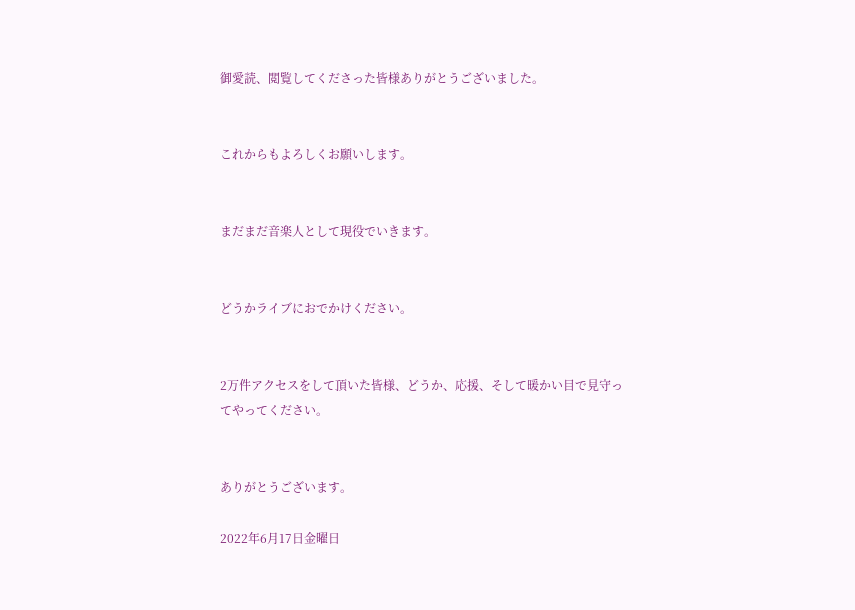御愛読、閲覧してくださった皆様ありがとうございました。


これからもよろしくお願いします。


まだまだ音楽人として現役でいきます。


どうかライブにおでかけください。


2万件アクセスをして頂いた皆様、どうか、応援、そして暖かい目で見守ってやってください。


ありがとうございます。

2022年6月17日金曜日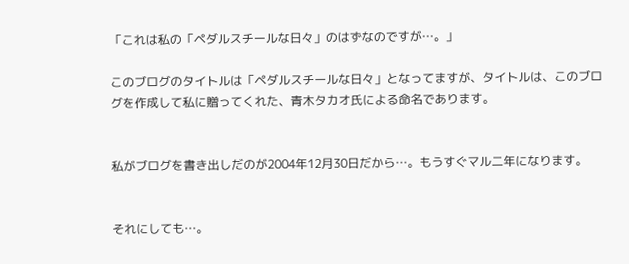「これは私の「ペダルスチールな日々」のはずなのですが…。」

このブログのタイトルは「ペダルスチールな日々」となってますが、タイトルは、このブログを作成して私に贈ってくれた、青木タカオ氏による命名であります。


私がブログを書き出しだのが2004年12月30日だから…。もうすぐマル二年になります。


それにしても…。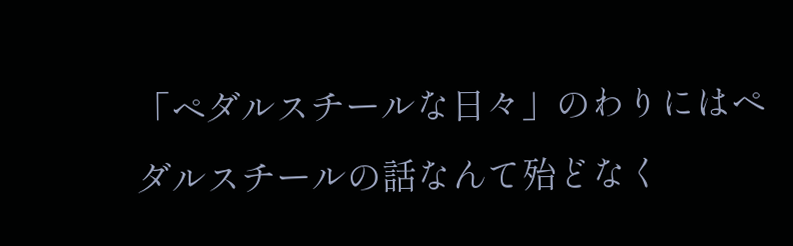「ペダルスチールな日々」のわりにはペダルスチールの話なんて殆どなく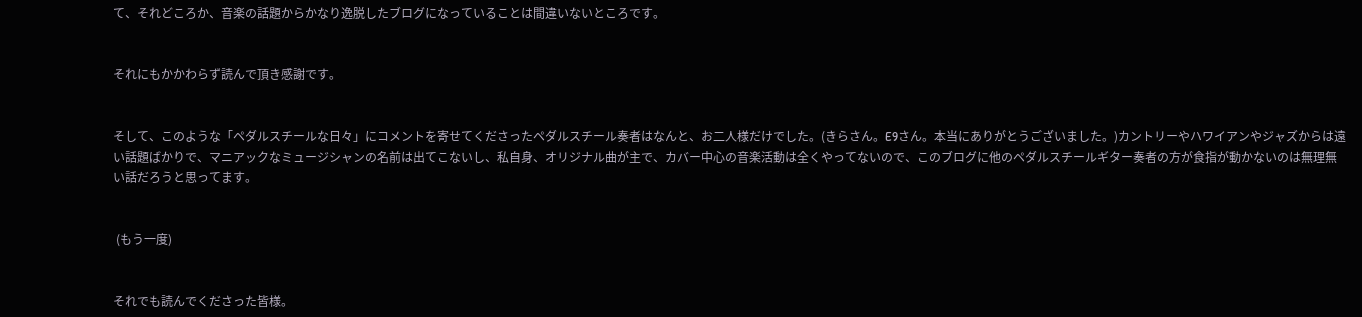て、それどころか、音楽の話題からかなり逸脱したブログになっていることは間違いないところです。


それにもかかわらず読んで頂き感謝です。


そして、このような「ペダルスチールな日々」にコメントを寄せてくださったペダルスチール奏者はなんと、お二人様だけでした。(きらさん。E9さん。本当にありがとうございました。)カントリーやハワイアンやジャズからは遠い話題ばかりで、マニアックなミュージシャンの名前は出てこないし、私自身、オリジナル曲が主で、カバー中心の音楽活動は全くやってないので、このブログに他のペダルスチールギター奏者の方が食指が動かないのは無理無い話だろうと思ってます。


 (もう一度)


それでも読んでくださった皆様。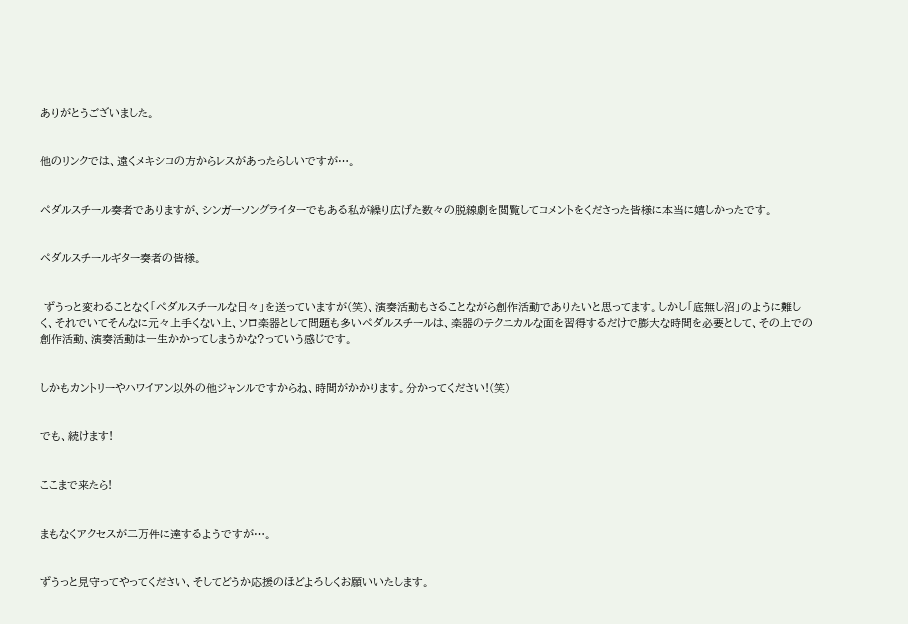ありがとうございました。


他のリンクでは、遠くメキシコの方からレスがあったらしいですが…。


ペダルスチール奏者でありますが、シンガーソングライターでもある私が繰り広げた数々の脱線劇を閲覧してコメントをくださった皆様に本当に嬉しかったです。


ペダルスチールギター奏者の皆様。


 ずうっと変わることなく「ペダルスチールな日々」を送っていますが(笑)、演奏活動もさることながら創作活動でありたいと思ってます。しかし「底無し沼」のように難しく、それでいてそんなに元々上手くない上、ソロ楽器として問題も多いペダルスチールは、楽器のテクニカルな面を習得するだけで膨大な時間を必要として、その上での創作活動、演奏活動は一生かかってしまうかな?っていう感じです。


しかもカントリーやハワイアン以外の他ジャンルですからね、時間がかかります。分かってください!(笑)


でも、続けます!


ここまで来たら!


まもなくアクセスが二万件に達するようですが…。


ずうっと見守ってやってください、そしてどうか応援のほどよろしくお願いいたします。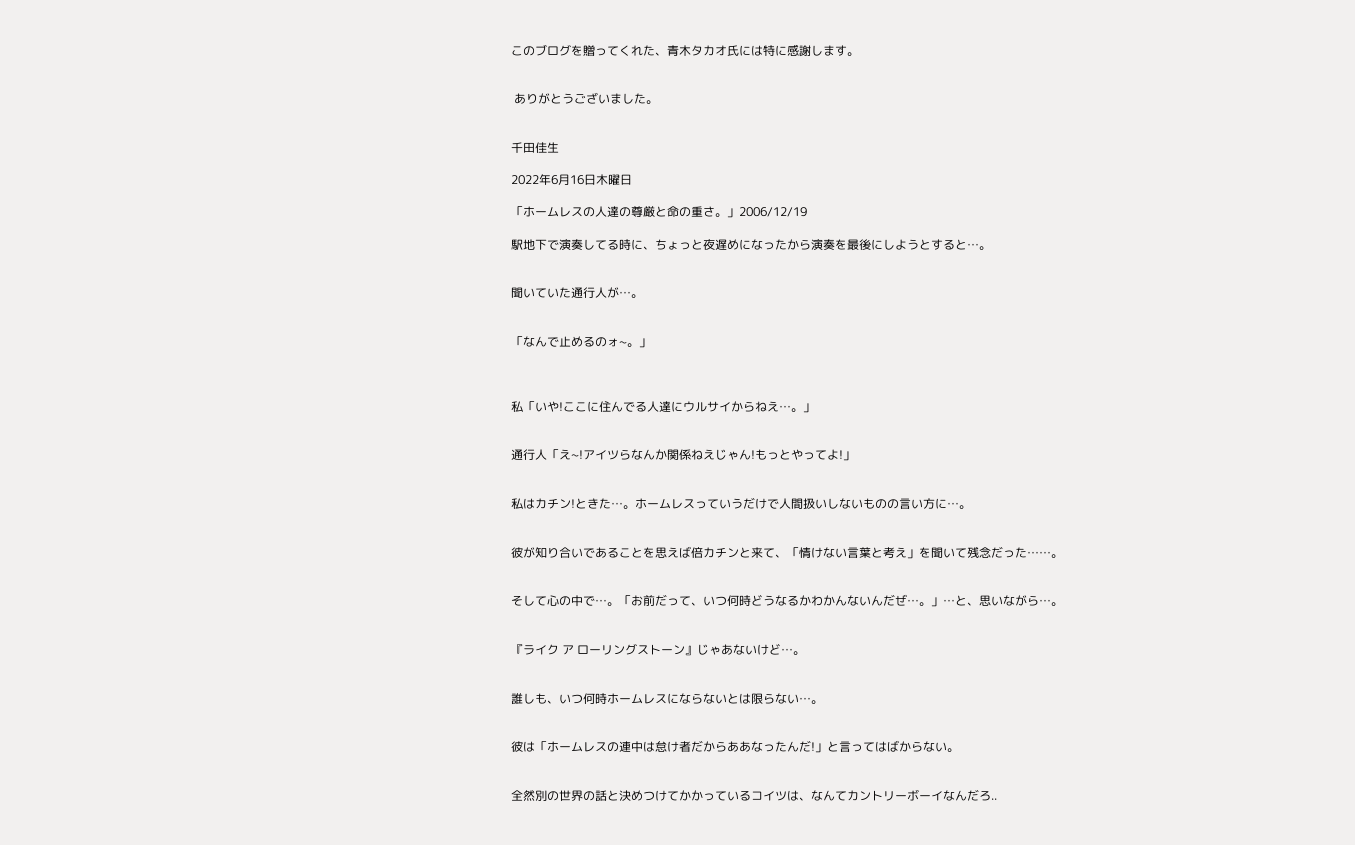このブログを贈ってくれた、青木タカオ氏には特に感謝します。


 ありがとうございました。


千田佳生

2022年6月16日木曜日

「ホームレスの人達の尊厳と命の重さ。」2006/12/19

駅地下で演奏してる時に、ちょっと夜遅めになったから演奏を最後にしようとすると…。


聞いていた通行人が…。


「なんで止めるのォ~。」



私「いや!ここに住んでる人達にウルサイからねえ…。」


通行人「え~!アイツらなんか関係ねえじゃん!もっとやってよ!」


私はカチン!ときた…。ホームレスっていうだけで人間扱いしないものの言い方に…。


彼が知り合いであることを思えば倍カチンと来て、「情けない言葉と考え」を聞いて残念だった……。


そして心の中で…。「お前だって、いつ何時どうなるかわかんないんだぜ…。」…と、思いながら…。


『ライク ア ローリングストーン』じゃあないけど…。


誰しも、いつ何時ホームレスにならないとは限らない…。


彼は「ホームレスの連中は怠け者だからああなったんだ!」と言ってはばからない。


全然別の世界の話と決めつけてかかっているコイツは、なんてカントリーボーイなんだろ..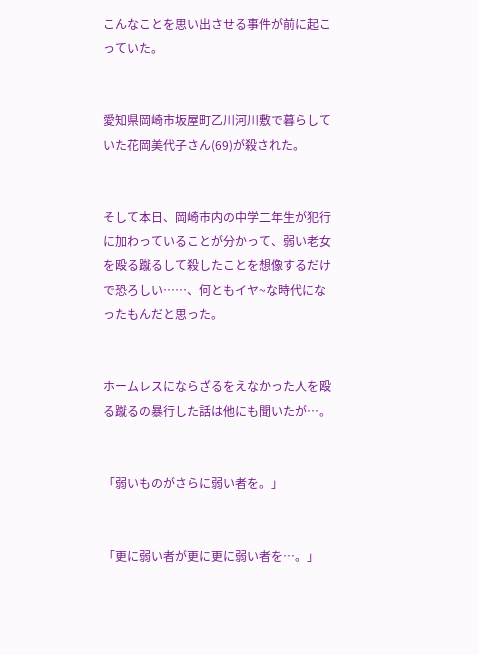こんなことを思い出させる事件が前に起こっていた。


愛知県岡崎市坂屋町乙川河川敷で暮らしていた花岡美代子さん(69)が殺された。


そして本日、岡崎市内の中学二年生が犯行に加わっていることが分かって、弱い老女を殴る蹴るして殺したことを想像するだけで恐ろしい……、何ともイヤ~な時代になったもんだと思った。


ホームレスにならざるをえなかった人を殴る蹴るの暴行した話は他にも聞いたが…。


「弱いものがさらに弱い者を。」


「更に弱い者が更に更に弱い者を…。」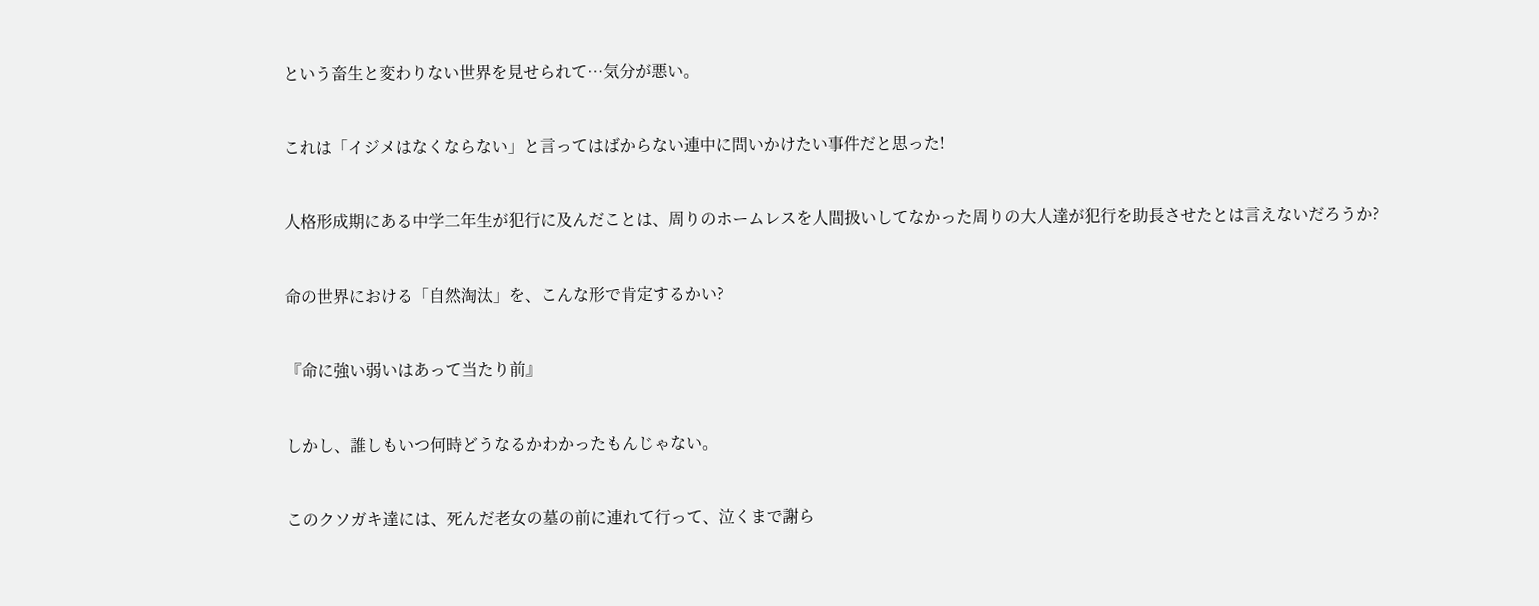という畜生と変わりない世界を見せられて…気分が悪い。


これは「イジメはなくならない」と言ってはばからない連中に問いかけたい事件だと思った!


人格形成期にある中学二年生が犯行に及んだことは、周りのホームレスを人間扱いしてなかった周りの大人達が犯行を助長させたとは言えないだろうか?


命の世界における「自然淘汰」を、こんな形で肯定するかい?


『命に強い弱いはあって当たり前』


しかし、誰しもいつ何時どうなるかわかったもんじゃない。


このクソガキ達には、死んだ老女の墓の前に連れて行って、泣くまで謝ら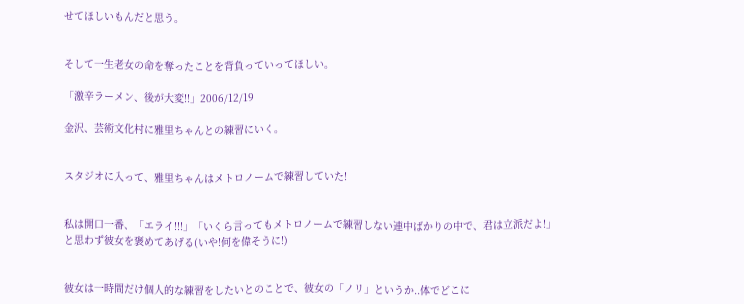せてほしいもんだと思う。


そして一生老女の命を奪ったことを背負っていってほしい。

「激辛ラーメン、後が大変!!」2006/12/19

金沢、芸術文化村に雅里ちゃんとの練習にいく。


スタジオに入って、雅里ちゃんはメトロノームで練習していた!


私は開口一番、「エライ!!!」「いくら言ってもメトロノームで練習しない連中ばかりの中で、君は立派だよ!」と思わず彼女を褒めてあげる(いや!何を偉そうに!)


彼女は一時間だけ個人的な練習をしたいとのことで、彼女の「ノリ」というか..体でどこに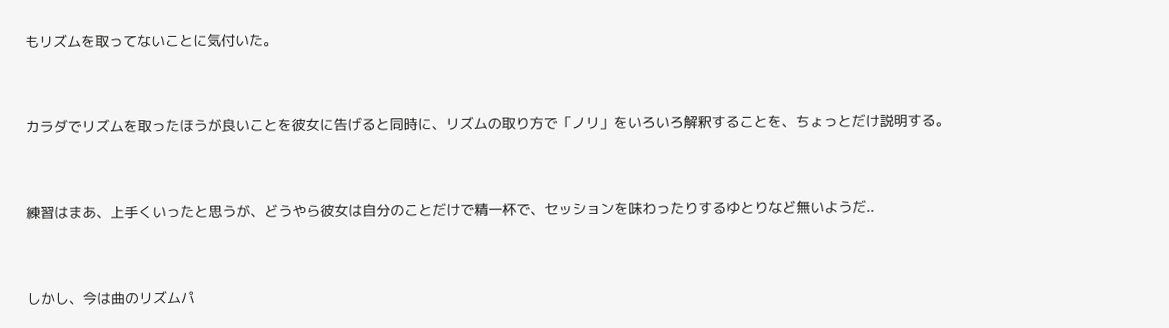もリズムを取ってないことに気付いた。


カラダでリズムを取ったほうが良いことを彼女に告げると同時に、リズムの取り方で「ノリ」をいろいろ解釈することを、ちょっとだけ説明する。


練習はまあ、上手くいったと思うが、どうやら彼女は自分のことだけで精一杯で、セッションを味わったりするゆとりなど無いようだ..


しかし、今は曲のリズムパ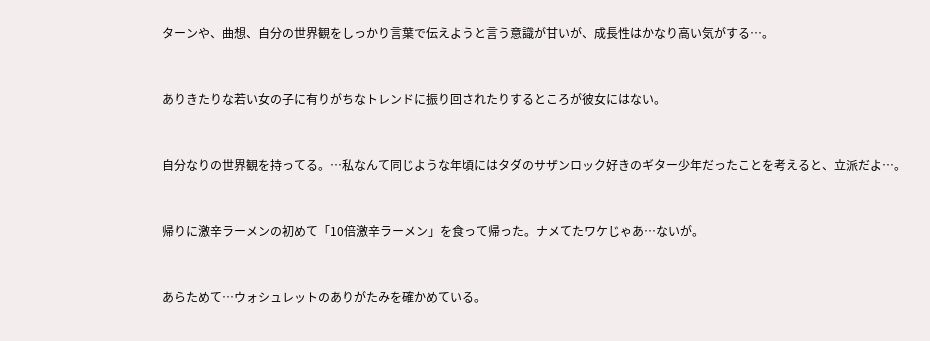ターンや、曲想、自分の世界観をしっかり言葉で伝えようと言う意識が甘いが、成長性はかなり高い気がする…。


ありきたりな若い女の子に有りがちなトレンドに振り回されたりするところが彼女にはない。


自分なりの世界観を持ってる。…私なんて同じような年頃にはタダのサザンロック好きのギター少年だったことを考えると、立派だよ…。


帰りに激辛ラーメンの初めて「10倍激辛ラーメン」を食って帰った。ナメてたワケじゃあ…ないが。


あらためて…ウォシュレットのありがたみを確かめている。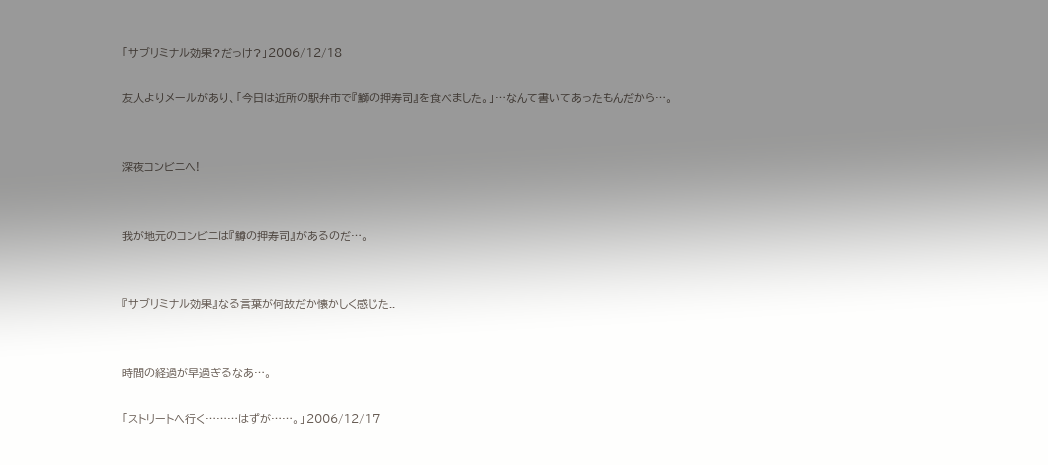「サブリミナル効果?だっけ?」2006/12/18

友人よりメールがあり、「今日は近所の駅弁市で『鰤の押寿司』を食べました。」…なんて書いてあったもんだから…。


深夜コンビニへ!


我が地元のコンビニは『鱒の押寿司』があるのだ…。


『サブリミナル効果』なる言葉が何故だか懐かしく感じた..


時間の経過が早過ぎるなあ…。

「ストリートへ行く………はずが……。」2006/12/17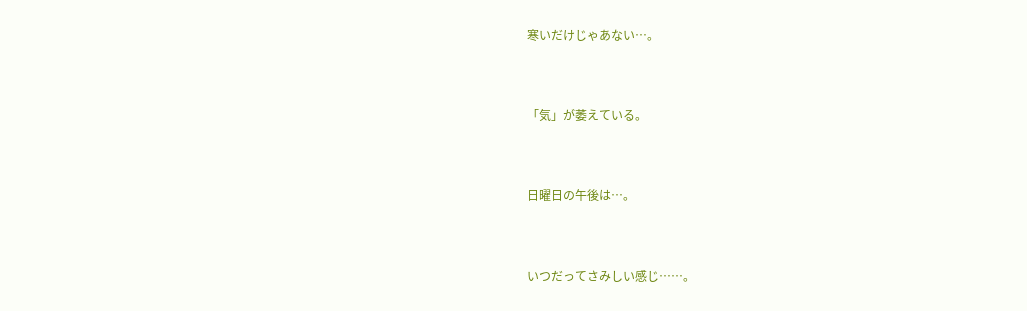寒いだけじゃあない…。


「気」が萎えている。


日曜日の午後は…。


いつだってさみしい感じ……。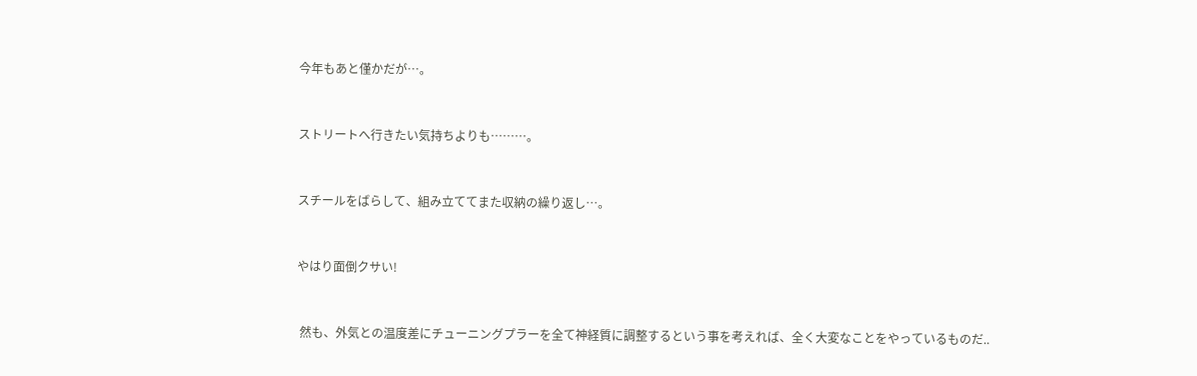今年もあと僅かだが…。


ストリートへ行きたい気持ちよりも………。


スチールをばらして、組み立ててまた収納の繰り返し…。


やはり面倒クサい!


 然も、外気との温度差にチューニングプラーを全て神経質に調整するという事を考えれば、全く大変なことをやっているものだ..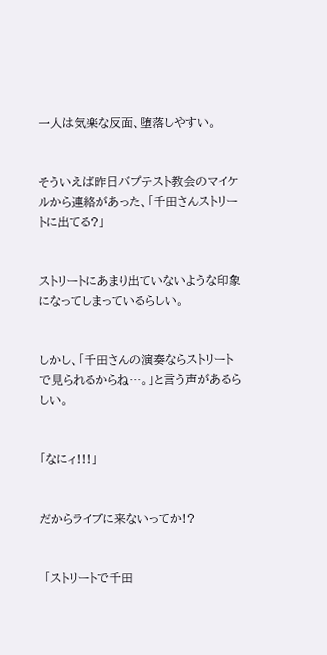一人は気楽な反面、堕落しやすい。


そういえば昨日バプテスト教会のマイケルから連絡があった、「千田さんストリートに出てる?」


ストリートにあまり出ていないような印象になってしまっているらしい。


しかし、「千田さんの演奏ならストリートで見られるからね…。」と言う声があるらしい。


「なにィ!!!」


だからライブに来ないってか!?


 「ストリートで千田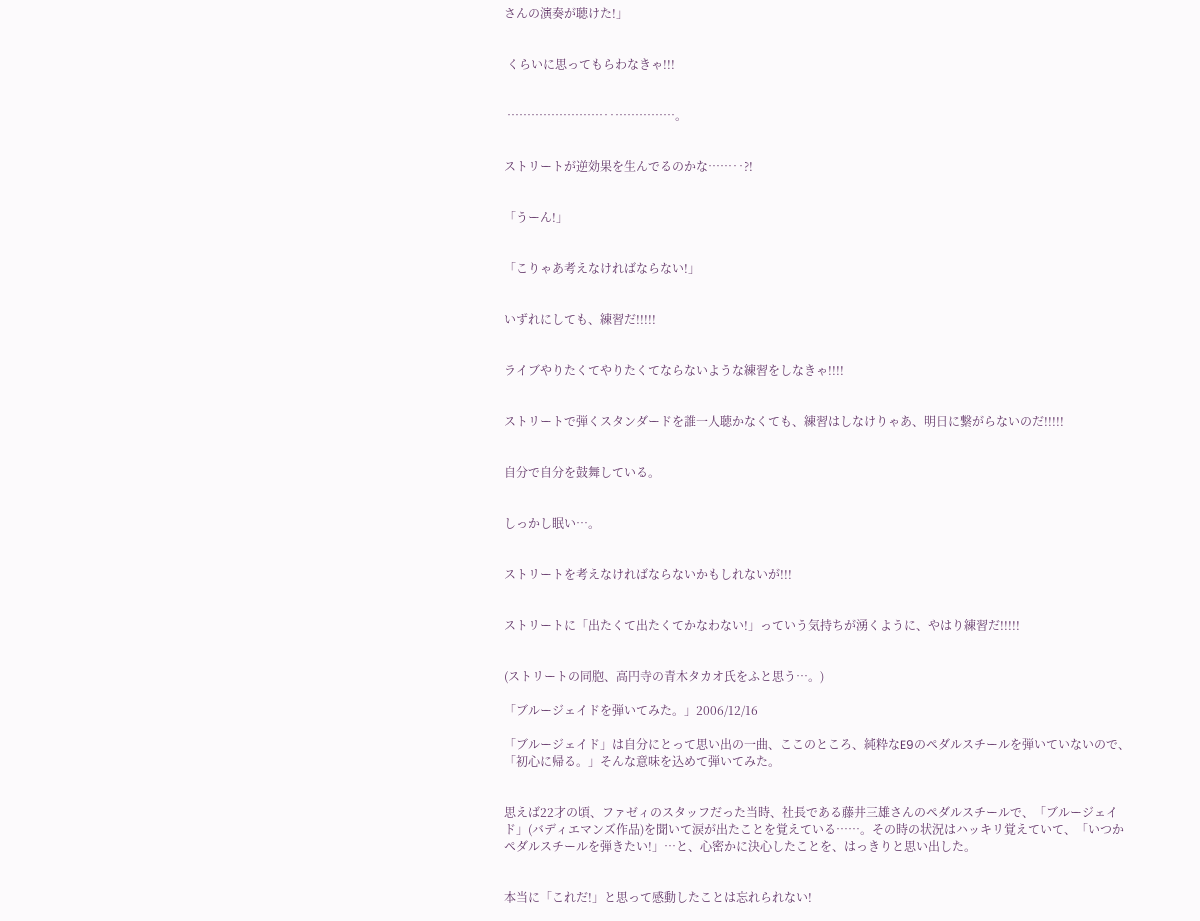さんの演奏が聴けた!」


 くらいに思ってもらわなきゃ!!!


 ……………………‥……………。


ストリートが逆効果を生んでるのかな……‥?!


「うーん!」


「こりゃあ考えなければならない!」


いずれにしても、練習だ!!!!!


ライブやりたくてやりたくてならないような練習をしなきゃ!!!!


ストリートで弾くスタンダードを誰一人聴かなくても、練習はしなけりゃあ、明日に繋がらないのだ!!!!!


自分で自分を鼓舞している。


しっかし眠い…。


ストリートを考えなければならないかもしれないが!!!


ストリートに「出たくて出たくてかなわない!」っていう気持ちが湧くように、やはり練習だ!!!!!


(ストリートの同胞、高円寺の青木タカオ氏をふと思う…。)

「ブルージェイドを弾いてみた。」2006/12/16

「ブルージェイド」は自分にとって思い出の一曲、ここのところ、純粋なE9のペダルスチールを弾いていないので、「初心に帰る。」そんな意味を込めて弾いてみた。


思えば22才の頃、ファゼィのスタッフだった当時、社長である藤井三雄さんのペダルスチールで、「ブルージェイド」(バディエマンズ作品)を聞いて涙が出たことを覚えている……。その時の状況はハッキリ覚えていて、「いつかペダルスチールを弾きたい!」…と、心密かに決心したことを、はっきりと思い出した。


本当に「これだ!」と思って感動したことは忘れられない!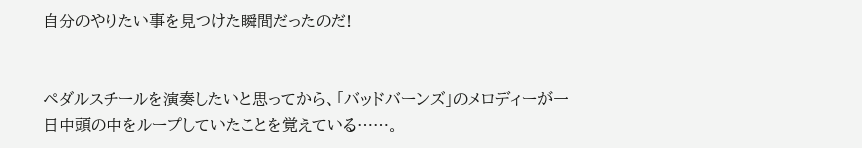自分のやりたい事を見つけた瞬間だったのだ!


ペダルスチールを演奏したいと思ってから、「バッドバーンズ」のメロディーが一日中頭の中をループしていたことを覚えている……。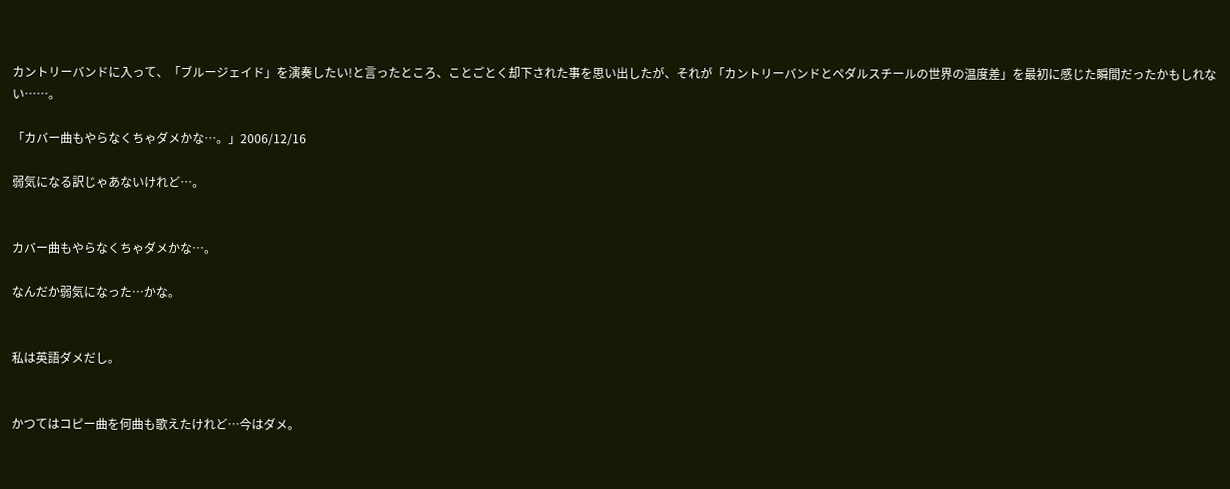カントリーバンドに入って、「ブルージェイド」を演奏したい!と言ったところ、ことごとく却下された事を思い出したが、それが「カントリーバンドとペダルスチールの世界の温度差」を最初に感じた瞬間だったかもしれない……。

「カバー曲もやらなくちゃダメかな…。」2006/12/16

弱気になる訳じゃあないけれど…。


カバー曲もやらなくちゃダメかな…。

なんだか弱気になった…かな。


私は英語ダメだし。


かつてはコピー曲を何曲も歌えたけれど…今はダメ。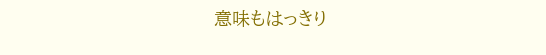意味もはっきり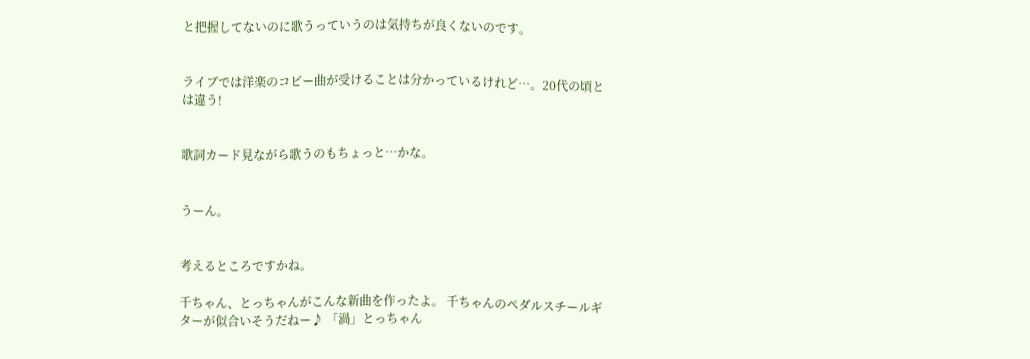と把握してないのに歌うっていうのは気持ちが良くないのです。


ライブでは洋楽のコピー曲が受けることは分かっているけれど…。20代の頃とは違う!


歌詞カード見ながら歌うのもちょっと…かな。


うーん。


考えるところですかね。

千ちゃん、とっちゃんがこんな新曲を作ったよ。 千ちゃんのペダルスチールギターが似合いそうだねー♪ 「渦」とっちゃん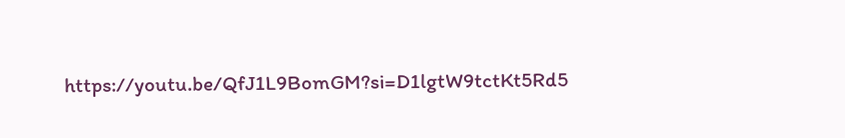https://youtu.be/QfJ1L9BomGM?si=D1lgtW9tctKt5Rd5